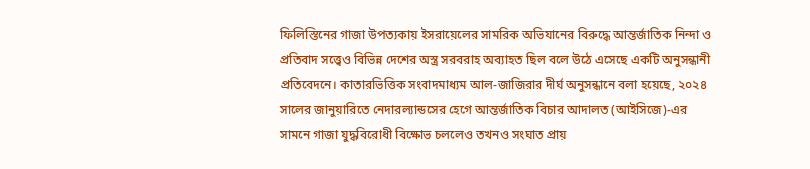ফিলিস্তিনের গাজা উপত্যকায় ইসরায়েলের সামরিক অভিযানের বিরুদ্ধে আন্তর্জাতিক নিন্দা ও প্রতিবাদ সত্ত্বেও বিভিন্ন দেশের অস্ত্র সরবরাহ অব্যাহত ছিল বলে উঠে এসেছে একটি অনুসন্ধানী প্রতিবেদনে। কাতারভিত্তিক সংবাদমাধ্যম আল-জাজিরার দীর্ঘ অনুসন্ধানে বলা হয়েছে, ২০২৪ সালের জানুয়ারিতে নেদারল্যান্ডসের হেগে আন্তর্জাতিক বিচার আদালত (আইসিজে)-এর সামনে গাজা যুদ্ধবিরোধী বিক্ষোভ চললেও তখনও সংঘাত প্রায়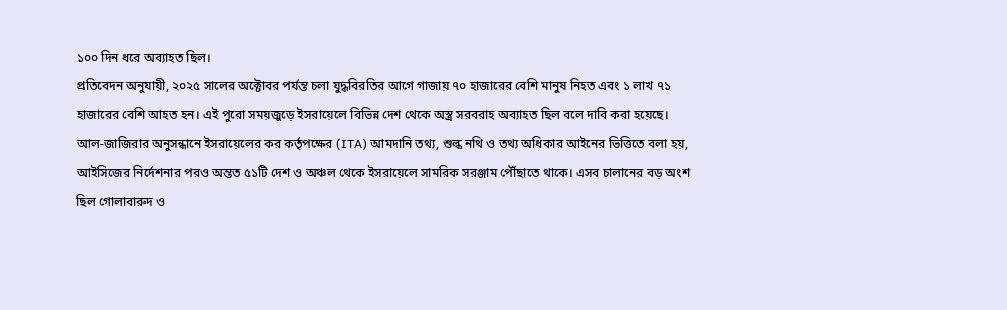১০০ দিন ধরে অব্যাহত ছিল।
প্রতিবেদন অনুযায়ী, ২০২৫ সালের অক্টোবর পর্যন্ত চলা যুদ্ধবিরতির আগে গাজায় ৭০ হাজারের বেশি মানুষ নিহত এবং ১ লাখ ৭১ হাজারের বেশি আহত হন। এই পুরো সময়জুড়ে ইসরায়েলে বিভিন্ন দেশ থেকে অস্ত্র সরবরাহ অব্যাহত ছিল বলে দাবি করা হয়েছে। আল-জাজিরার অনুসন্ধানে ইসরায়েলের কর কর্তৃপক্ষের (ITA) আমদানি তথ্য, শুল্ক নথি ও তথ্য অধিকার আইনের ভিত্তিতে বলা হয়, আইসিজের নির্দেশনার পরও অন্তত ৫১টি দেশ ও অঞ্চল থেকে ইসরায়েলে সামরিক সরঞ্জাম পৌঁছাতে থাকে। এসব চালানের বড় অংশ ছিল গোলাবারুদ ও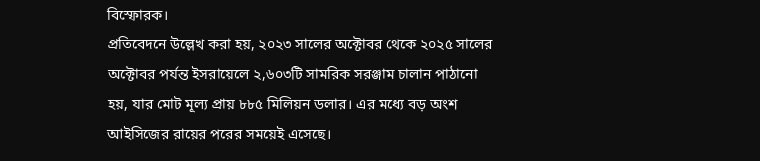বিস্ফোরক।
প্রতিবেদনে উল্লেখ করা হয়, ২০২৩ সালের অক্টোবর থেকে ২০২৫ সালের অক্টোবর পর্যন্ত ইসরায়েলে ২,৬০৩টি সামরিক সরঞ্জাম চালান পাঠানো হয়, যার মোট মূল্য প্রায় ৮৮৫ মিলিয়ন ডলার। এর মধ্যে বড় অংশ আইসিজের রায়ের পরের সময়েই এসেছে।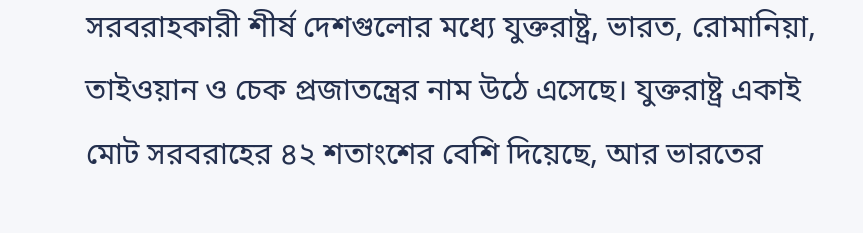সরবরাহকারী শীর্ষ দেশগুলোর মধ্যে যুক্তরাষ্ট্র, ভারত, রোমানিয়া, তাইওয়ান ও চেক প্রজাতন্ত্রের নাম উঠে এসেছে। যুক্তরাষ্ট্র একাই মোট সরবরাহের ৪২ শতাংশের বেশি দিয়েছে, আর ভারতের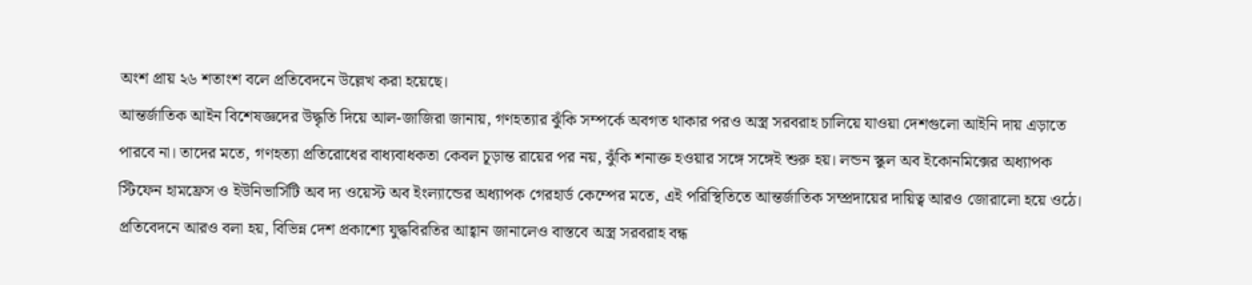অংশ প্রায় ২৬ শতাংশ বলে প্রতিবেদনে উল্লেখ করা হয়েছে।
আন্তর্জাতিক আইন বিশেষজ্ঞদের উদ্ধৃতি দিয়ে আল-জাজিরা জানায়, গণহত্যার ঝুঁকি সম্পর্কে অবগত থাকার পরও অস্ত্র সরবরাহ চালিয়ে যাওয়া দেশগুলো আইনি দায় এড়াতে পারবে না। তাদের মতে, গণহত্যা প্রতিরোধের বাধ্যবাধকতা কেবল চূড়ান্ত রায়ের পর নয়, ঝুঁকি শনাক্ত হওয়ার সঙ্গে সঙ্গেই শুরু হয়। লন্ডন স্কুল অব ইকোনমিক্সের অধ্যাপক স্টিফেন হামফ্রেস ও ইউনিভার্সিটি অব দ্য ওয়েস্ট অব ইংল্যান্ডের অধ্যাপক গেরহার্ড কেম্পের মতে, এই পরিস্থিতিতে আন্তর্জাতিক সম্প্রদায়ের দায়িত্ব আরও জোরালো হয়ে ওঠে। প্রতিবেদনে আরও বলা হয়, বিভিন্ন দেশ প্রকাশ্যে যুদ্ধবিরতির আহ্বান জানালেও বাস্তবে অস্ত্র সরবরাহ বন্ধ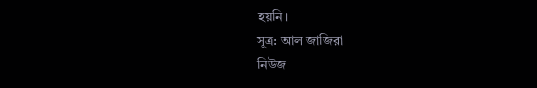হয়নি।
সূত্র: আল জাজিরা
নিউজ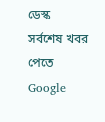ডেস্ক
সর্বশেষ খবর পেতে Google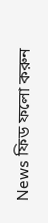News ফিড ফলো করুন